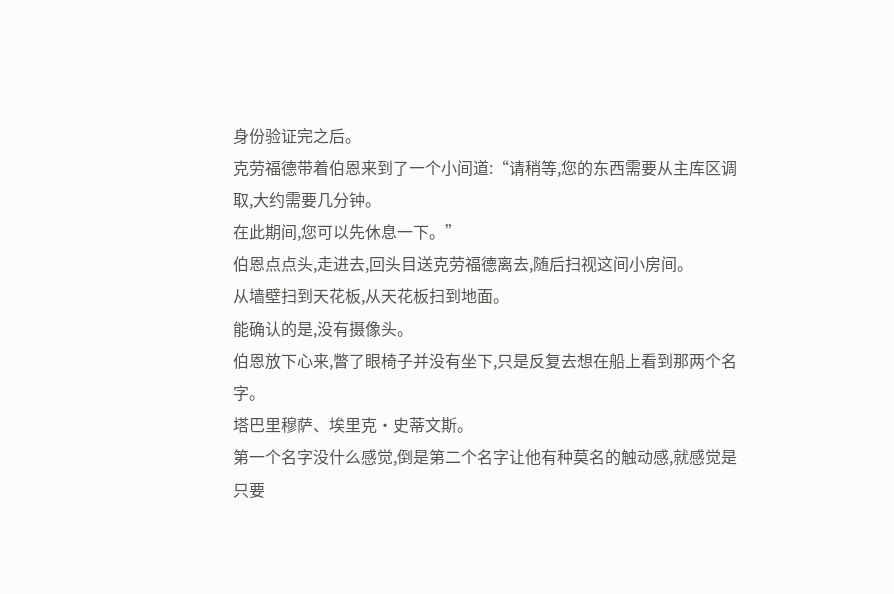身份验证完之后。
克劳福德带着伯恩来到了一个小间道:“请稍等,您的东西需要从主库区调取,大约需要几分钟。
在此期间,您可以先休息一下。”
伯恩点点头,走进去,回头目送克劳福德离去,随后扫视这间小房间。
从墙壁扫到天花板,从天花板扫到地面。
能确认的是,没有摄像头。
伯恩放下心来,瞥了眼椅子并没有坐下,只是反复去想在船上看到那两个名字。
塔巴里穆萨、埃里克·史蒂文斯。
第一个名字没什么感觉,倒是第二个名字让他有种莫名的触动感,就感觉是只要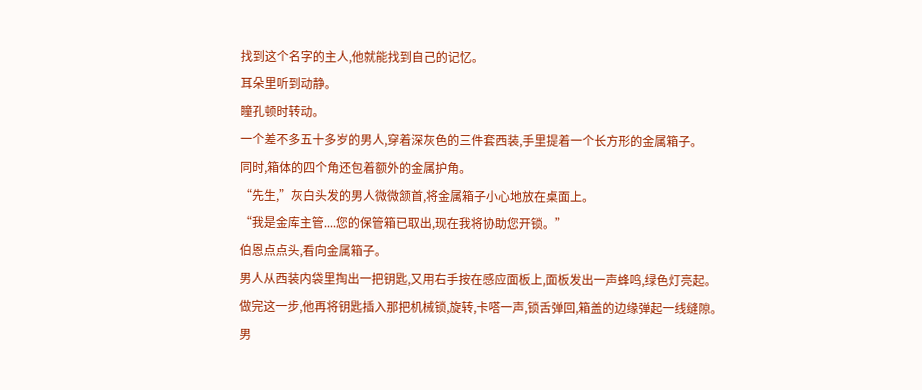找到这个名字的主人,他就能找到自己的记忆。
耳朵里听到动静。
瞳孔顿时转动。
一个差不多五十多岁的男人,穿着深灰色的三件套西装,手里提着一个长方形的金属箱子。
同时,箱体的四个角还包着额外的金属护角。
“先生,”灰白头发的男人微微颔首,将金属箱子小心地放在桌面上。
“我是金库主管....您的保管箱已取出,现在我将协助您开锁。”
伯恩点点头,看向金属箱子。
男人从西装内袋里掏出一把钥匙,又用右手按在感应面板上,面板发出一声蜂鸣,绿色灯亮起。
做完这一步,他再将钥匙插入那把机械锁,旋转,卡嗒一声,锁舌弹回,箱盖的边缘弹起一线缝隙。
男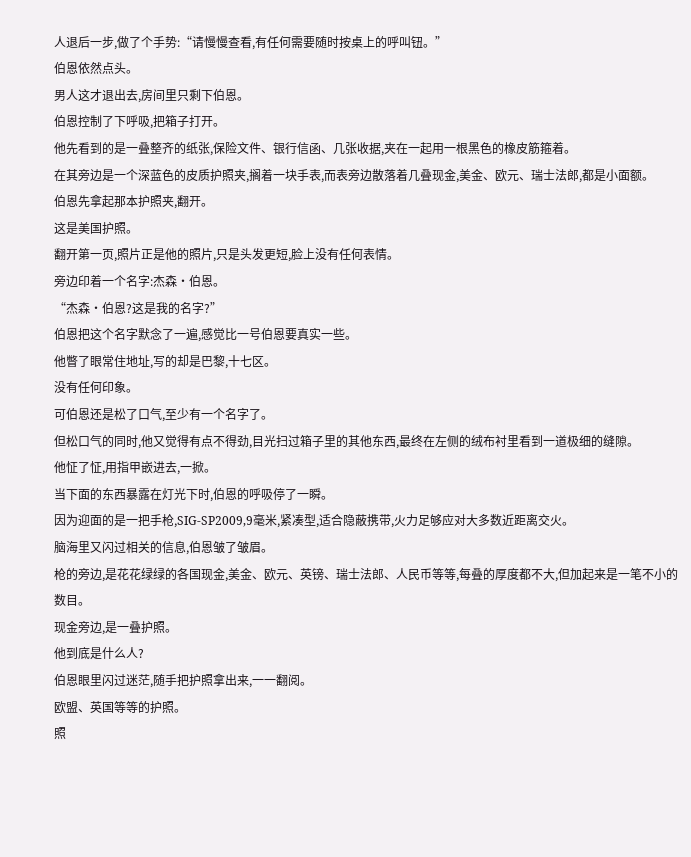人退后一步,做了个手势:“请慢慢查看,有任何需要随时按桌上的呼叫钮。”
伯恩依然点头。
男人这才退出去,房间里只剩下伯恩。
伯恩控制了下呼吸,把箱子打开。
他先看到的是一叠整齐的纸张,保险文件、银行信函、几张收据,夹在一起用一根黑色的橡皮筋箍着。
在其旁边是一个深蓝色的皮质护照夹,搁着一块手表,而表旁边散落着几叠现金,美金、欧元、瑞士法郎,都是小面额。
伯恩先拿起那本护照夹,翻开。
这是美国护照。
翻开第一页,照片正是他的照片,只是头发更短,脸上没有任何表情。
旁边印着一个名字:杰森·伯恩。
“杰森·伯恩?这是我的名字?”
伯恩把这个名字默念了一遍,感觉比一号伯恩要真实一些。
他瞥了眼常住地址,写的却是巴黎,十七区。
没有任何印象。
可伯恩还是松了口气,至少有一个名字了。
但松口气的同时,他又觉得有点不得劲,目光扫过箱子里的其他东西,最终在左侧的绒布衬里看到一道极细的缝隙。
他怔了怔,用指甲嵌进去,一掀。
当下面的东西暴露在灯光下时,伯恩的呼吸停了一瞬。
因为迎面的是一把手枪,SIG-SP2009,9毫米,紧凑型,适合隐蔽携带,火力足够应对大多数近距离交火。
脑海里又闪过相关的信息,伯恩皱了皱眉。
枪的旁边,是花花绿绿的各国现金,美金、欧元、英镑、瑞士法郎、人民币等等,每叠的厚度都不大,但加起来是一笔不小的数目。
现金旁边,是一叠护照。
他到底是什么人?
伯恩眼里闪过迷茫,随手把护照拿出来,一一翻阅。
欧盟、英国等等的护照。
照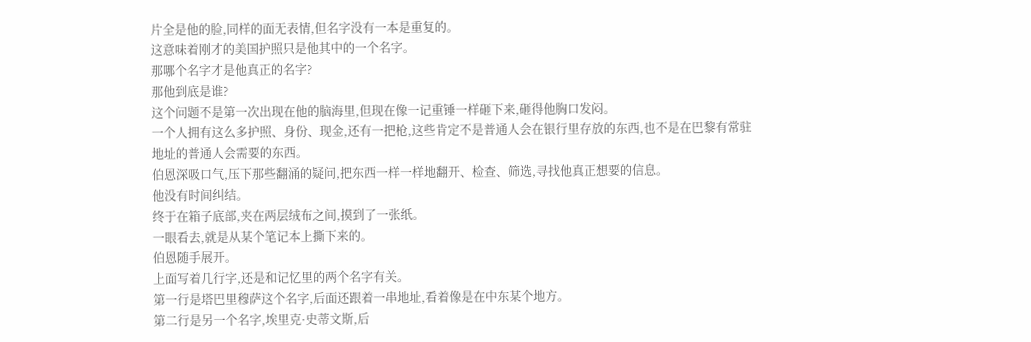片全是他的脸,同样的面无表情,但名字没有一本是重复的。
这意味着刚才的美国护照只是他其中的一个名字。
那哪个名字才是他真正的名字?
那他到底是谁?
这个问题不是第一次出现在他的脑海里,但现在像一记重锤一样砸下来,砸得他胸口发闷。
一个人拥有这么多护照、身份、现金,还有一把枪,这些肯定不是普通人会在银行里存放的东西,也不是在巴黎有常驻地址的普通人会需要的东西。
伯恩深吸口气,压下那些翻涌的疑问,把东西一样一样地翻开、检查、筛选,寻找他真正想要的信息。
他没有时间纠结。
终于在箱子底部,夹在两层绒布之间,摸到了一张纸。
一眼看去,就是从某个笔记本上撕下来的。
伯恩随手展开。
上面写着几行字,还是和记忆里的两个名字有关。
第一行是塔巴里穆萨这个名字,后面还跟着一串地址,看着像是在中东某个地方。
第二行是另一个名字,埃里克·史蒂文斯,后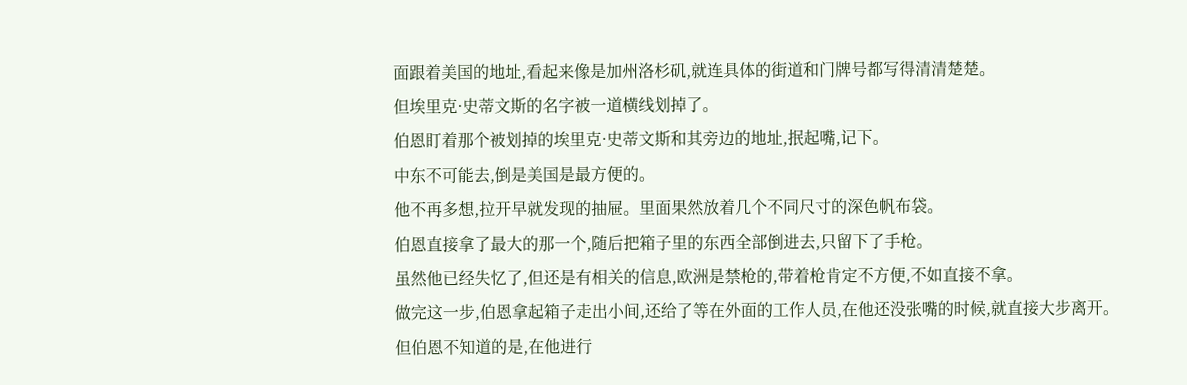面跟着美国的地址,看起来像是加州洛杉矶,就连具体的街道和门牌号都写得清清楚楚。
但埃里克·史蒂文斯的名字被一道横线划掉了。
伯恩盯着那个被划掉的埃里克·史蒂文斯和其旁边的地址,抿起嘴,记下。
中东不可能去,倒是美国是最方便的。
他不再多想,拉开早就发现的抽屉。里面果然放着几个不同尺寸的深色帆布袋。
伯恩直接拿了最大的那一个,随后把箱子里的东西全部倒进去,只留下了手枪。
虽然他已经失忆了,但还是有相关的信息,欧洲是禁枪的,带着枪肯定不方便,不如直接不拿。
做完这一步,伯恩拿起箱子走出小间,还给了等在外面的工作人员,在他还没张嘴的时候,就直接大步离开。
但伯恩不知道的是,在他进行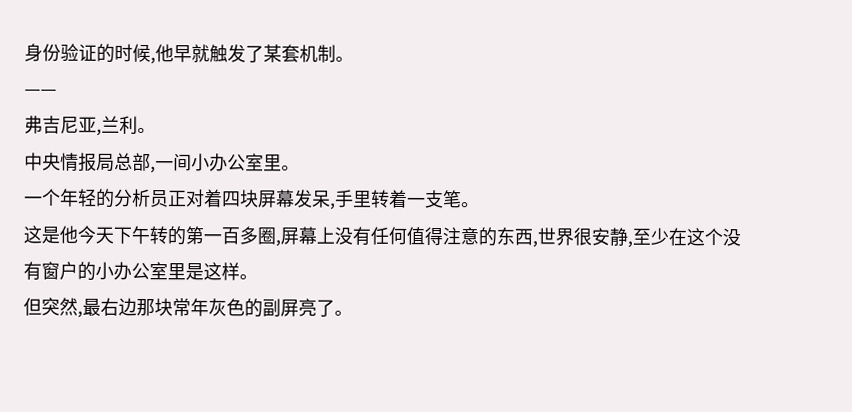身份验证的时候,他早就触发了某套机制。
——
弗吉尼亚,兰利。
中央情报局总部,一间小办公室里。
一个年轻的分析员正对着四块屏幕发呆,手里转着一支笔。
这是他今天下午转的第一百多圈,屏幕上没有任何值得注意的东西,世界很安静,至少在这个没有窗户的小办公室里是这样。
但突然,最右边那块常年灰色的副屏亮了。